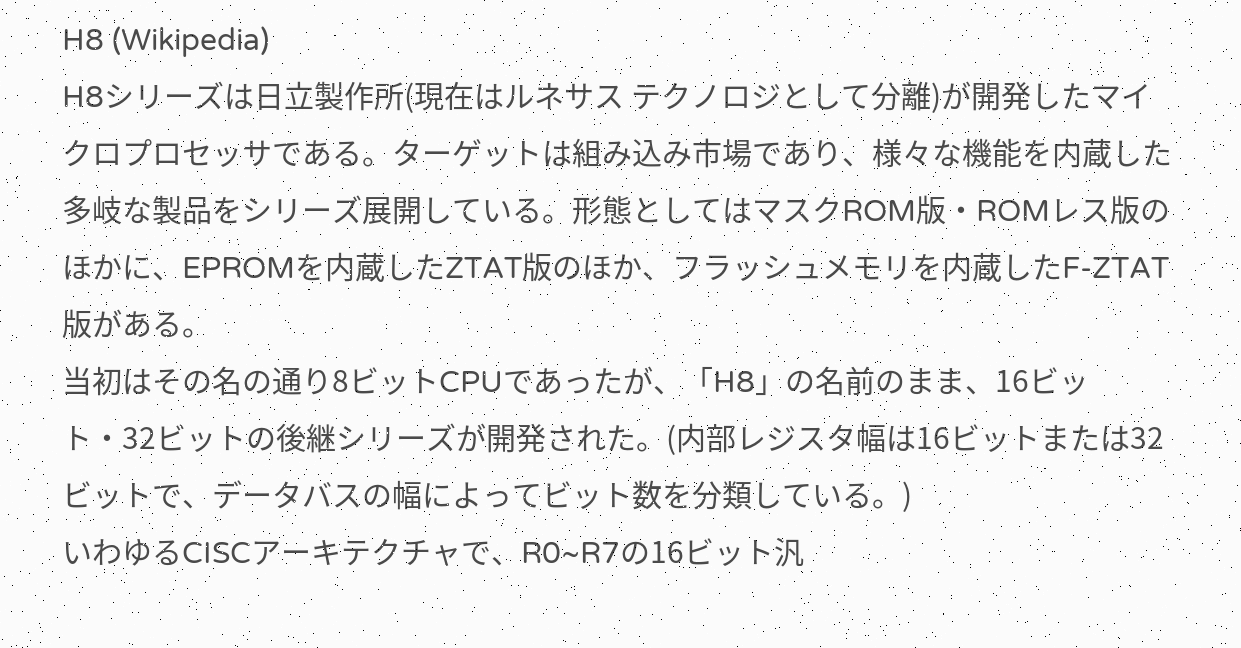H8 (Wikipedia)
H8シリーズは日立製作所(現在はルネサス テクノロジとして分離)が開発したマイクロプロセッサである。ターゲットは組み込み市場であり、様々な機能を内蔵した多岐な製品をシリーズ展開している。形態としてはマスクROM版・ROMレス版のほかに、EPROMを内蔵したZTAT版のほか、フラッシュメモリを内蔵したF-ZTAT版がある。
当初はその名の通り8ビットCPUであったが、「H8」の名前のまま、16ビット・32ビットの後継シリーズが開発された。(内部レジスタ幅は16ビットまたは32ビットで、データバスの幅によってビット数を分類している。)
いわゆるCISCアーキテクチャで、R0~R7の16ビット汎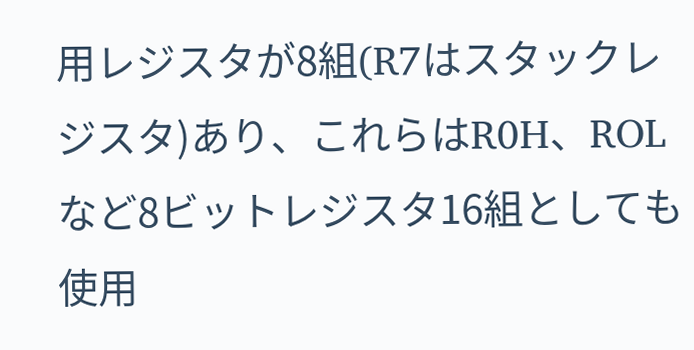用レジスタが8組(R7はスタックレジスタ)あり、これらはR0H、ROLなど8ビットレジスタ16組としても使用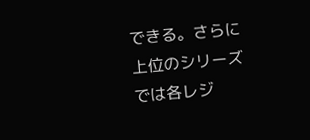できる。さらに上位のシリーズでは各レジ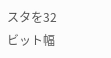スタを32ビット幅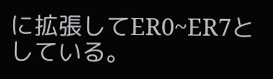に拡張してER0~ER7としている。